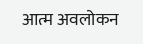आत्म अवलोकन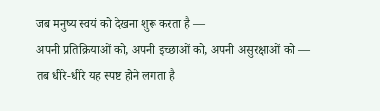जब मनुष्य स्वयं को देखना शुरू करता है —
अपनी प्रतिक्रियाओं को, अपनी इच्छाओं को, अपनी असुरक्षाओं को —
तब धीरे-धीरे यह स्पष्ट होने लगता है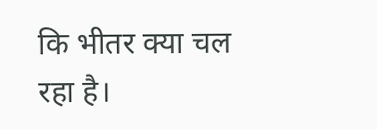कि भीतर क्या चल रहा है।